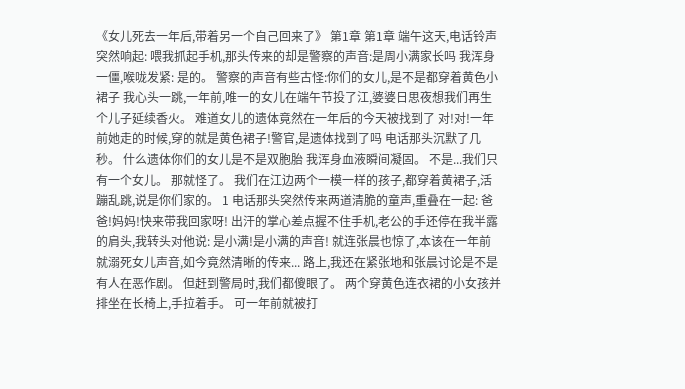《女儿死去一年后,带着另一个自己回来了》 第1章 第1章 端午这天,电话铃声突然响起: 喂我抓起手机,那头传来的却是警察的声音:是周小满家长吗 我浑身一僵,喉咙发紧: 是的。 警察的声音有些古怪:你们的女儿,是不是都穿着黄色小裙子 我心头一跳,一年前,唯一的女儿在端午节投了江,婆婆日思夜想我们再生个儿子延续香火。 难道女儿的遗体竟然在一年后的今天被找到了 对!对!一年前她走的时候,穿的就是黄色裙子!警官,是遗体找到了吗 电话那头沉默了几秒。 什么遗体你们的女儿是不是双胞胎 我浑身血液瞬间凝固。 不是...我们只有一个女儿。 那就怪了。 我们在江边两个一模一样的孩子,都穿着黄裙子,活蹦乱跳,说是你们家的。 1 电话那头突然传来两道清脆的童声,重叠在一起: 爸爸!妈妈!快来带我回家呀! 出汗的掌心差点握不住手机,老公的手还停在我半露的肩头,我转头对他说: 是小满!是小满的声音! 就连张晨也惊了,本该在一年前就溺死女儿声音,如今竟然清晰的传来... 路上,我还在紧张地和张晨讨论是不是有人在恶作剧。 但赶到警局时,我们都傻眼了。 两个穿黄色连衣裙的小女孩并排坐在长椅上,手拉着手。 可一年前就被打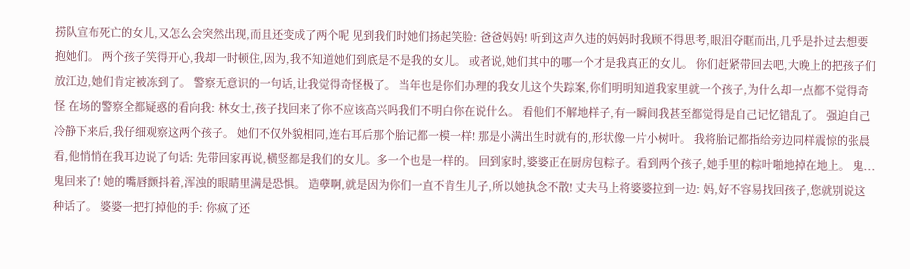捞队宣布死亡的女儿,又怎么会突然出现,而且还变成了两个呢 见到我们时她们扬起笑脸: 爸爸妈妈! 听到这声久违的妈妈时我顾不得思考,眼泪夺眶而出,几乎是扑过去想要抱她们。 两个孩子笑得开心,我却一时顿住,因为,我不知道她们到底是不是我的女儿。 或者说,她们其中的哪一个才是我真正的女儿。 你们赶紧带回去吧,大晚上的把孩子们放江边,她们肯定被冻到了。 警察无意识的一句话,让我觉得奇怪极了。 当年也是你们办理的我女儿这个失踪案,你们明明知道我家里就一个孩子,为什么却一点都不觉得奇怪 在场的警察全都疑惑的看向我: 林女士,孩子找回来了你不应该高兴吗我们不明白你在说什么。 看他们不解地样子,有一瞬间我甚至都觉得是自己记忆错乱了。 强迫自己冷静下来后,我仔细观察这两个孩子。 她们不仅外貌相同,连右耳后那个胎记都一模一样! 那是小满出生时就有的,形状像一片小树叶。 我将胎记都指给旁边同样震惊的张晨看,他悄悄在我耳边说了句话: 先带回家再说,横竖都是我们的女儿。多一个也是一样的。 回到家时,婆婆正在厨房包粽子。看到两个孩子,她手里的粽叶啪地掉在地上。 鬼...鬼回来了! 她的嘴唇颤抖着,浑浊的眼睛里满是恐惧。 造孽啊,就是因为你们一直不肯生儿子,所以她执念不散! 丈夫马上将婆婆拉到一边: 妈,好不容易找回孩子,您就别说这种话了。 婆婆一把打掉他的手: 你疯了还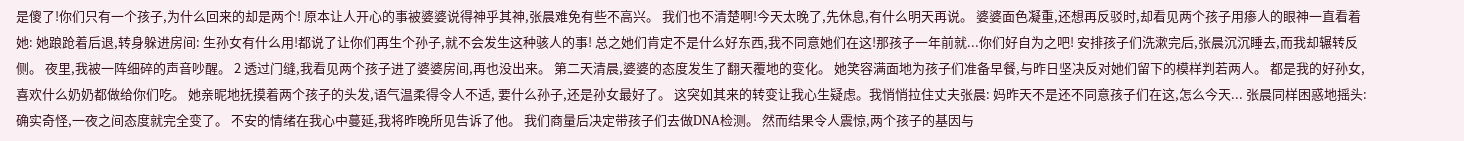是傻了!你们只有一个孩子,为什么回来的却是两个! 原本让人开心的事被婆婆说得神乎其神,张晨难免有些不高兴。 我们也不清楚啊!今天太晚了,先休息,有什么明天再说。 婆婆面色凝重,还想再反驳时,却看见两个孩子用瘆人的眼神一直看着她: 她踉跄着后退,转身躲进房间: 生孙女有什么用!都说了让你们再生个孙子,就不会发生这种骇人的事! 总之她们肯定不是什么好东西,我不同意她们在这!那孩子一年前就...你们好自为之吧! 安排孩子们洗漱完后,张晨沉沉睡去,而我却辗转反侧。 夜里,我被一阵细碎的声音吵醒。 2 透过门缝,我看见两个孩子进了婆婆房间,再也没出来。 第二天清晨,婆婆的态度发生了翻天覆地的变化。 她笑容满面地为孩子们准备早餐,与昨日坚决反对她们留下的模样判若两人。 都是我的好孙女,喜欢什么奶奶都做给你们吃。 她亲昵地抚摸着两个孩子的头发,语气温柔得令人不适, 要什么孙子,还是孙女最好了。 这突如其来的转变让我心生疑虑。我悄悄拉住丈夫张晨: 妈昨天不是还不同意孩子们在这,怎么今天... 张晨同样困惑地摇头:确实奇怪,一夜之间态度就完全变了。 不安的情绪在我心中蔓延,我将昨晚所见告诉了他。 我们商量后决定带孩子们去做DNA检测。 然而结果令人震惊,两个孩子的基因与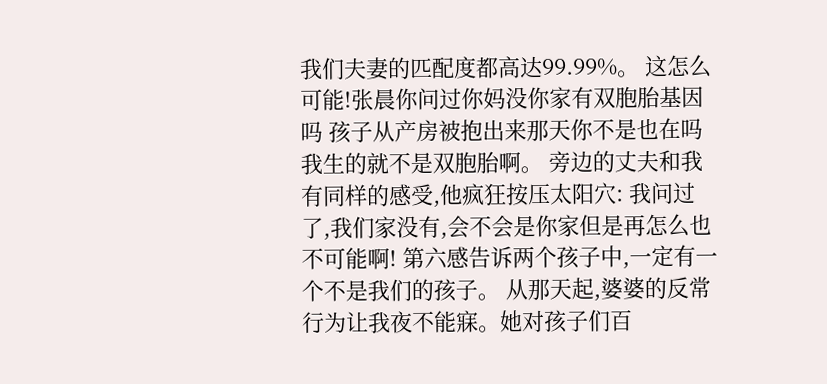我们夫妻的匹配度都高达99.99%。 这怎么可能!张晨你问过你妈没你家有双胞胎基因吗 孩子从产房被抱出来那天你不是也在吗我生的就不是双胞胎啊。 旁边的丈夫和我有同样的感受,他疯狂按压太阳穴: 我问过了,我们家没有,会不会是你家但是再怎么也不可能啊! 第六感告诉两个孩子中,一定有一个不是我们的孩子。 从那天起,婆婆的反常行为让我夜不能寐。她对孩子们百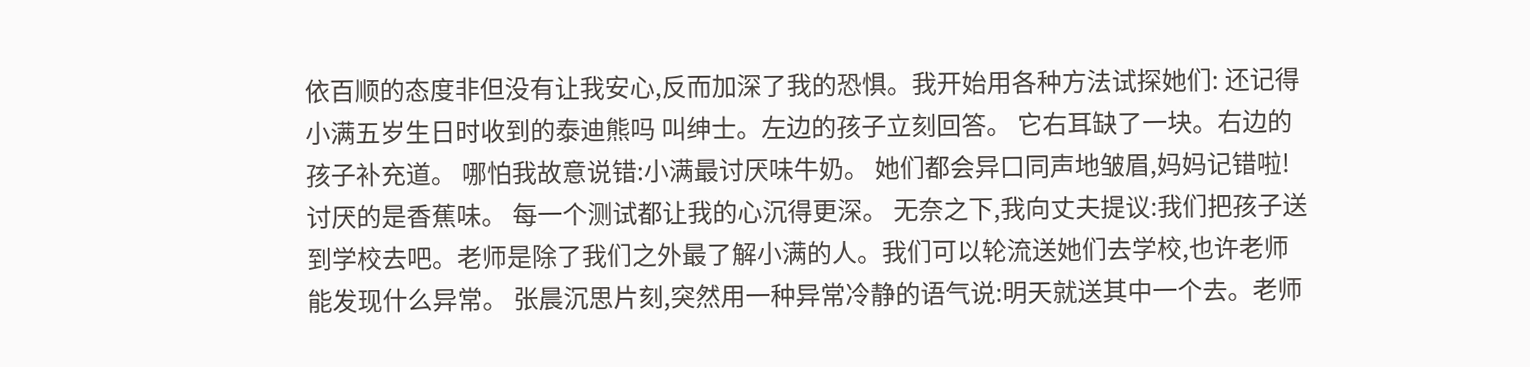依百顺的态度非但没有让我安心,反而加深了我的恐惧。我开始用各种方法试探她们: 还记得小满五岁生日时收到的泰迪熊吗 叫绅士。左边的孩子立刻回答。 它右耳缺了一块。右边的孩子补充道。 哪怕我故意说错:小满最讨厌味牛奶。 她们都会异口同声地皱眉,妈妈记错啦!讨厌的是香蕉味。 每一个测试都让我的心沉得更深。 无奈之下,我向丈夫提议:我们把孩子送到学校去吧。老师是除了我们之外最了解小满的人。我们可以轮流送她们去学校,也许老师能发现什么异常。 张晨沉思片刻,突然用一种异常冷静的语气说:明天就送其中一个去。老师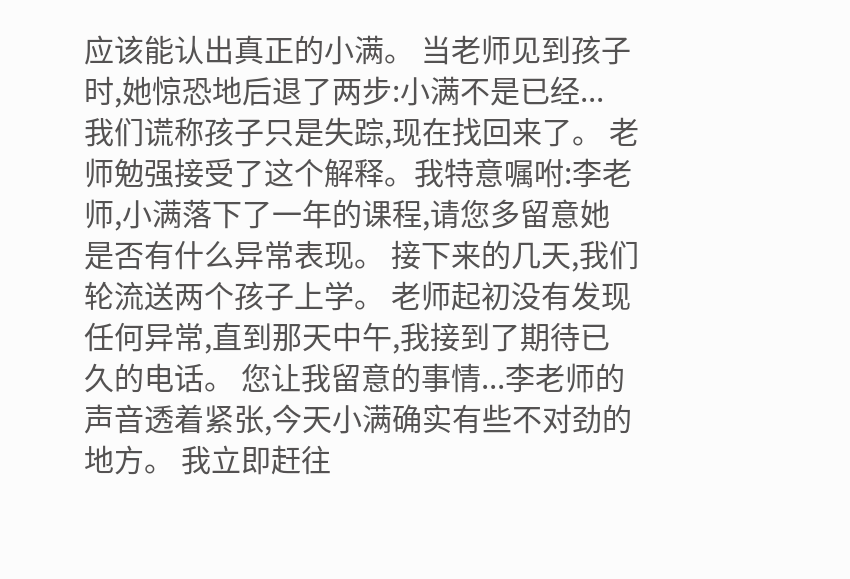应该能认出真正的小满。 当老师见到孩子时,她惊恐地后退了两步:小满不是已经... 我们谎称孩子只是失踪,现在找回来了。 老师勉强接受了这个解释。我特意嘱咐:李老师,小满落下了一年的课程,请您多留意她是否有什么异常表现。 接下来的几天,我们轮流送两个孩子上学。 老师起初没有发现任何异常,直到那天中午,我接到了期待已久的电话。 您让我留意的事情...李老师的声音透着紧张,今天小满确实有些不对劲的地方。 我立即赶往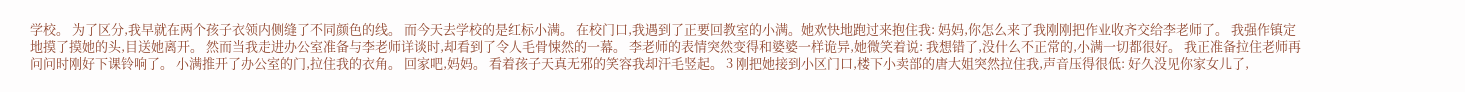学校。 为了区分,我早就在两个孩子衣领内侧缝了不同颜色的线。 而今天去学校的是红标小满。 在校门口,我遇到了正要回教室的小满。她欢快地跑过来抱住我: 妈妈,你怎么来了我刚刚把作业收齐交给李老师了。 我强作镇定地摸了摸她的头,目送她离开。 然而当我走进办公室准备与李老师详谈时,却看到了令人毛骨悚然的一幕。 李老师的表情突然变得和婆婆一样诡异,她微笑着说: 我想错了,没什么不正常的,小满一切都很好。 我正准备拉住老师再问问时刚好下课铃响了。 小满推开了办公室的门,拉住我的衣角。 回家吧,妈妈。 看着孩子天真无邪的笑容我却汗毛竖起。 3 刚把她接到小区门口,楼下小卖部的唐大姐突然拉住我,声音压得很低: 好久没见你家女儿了,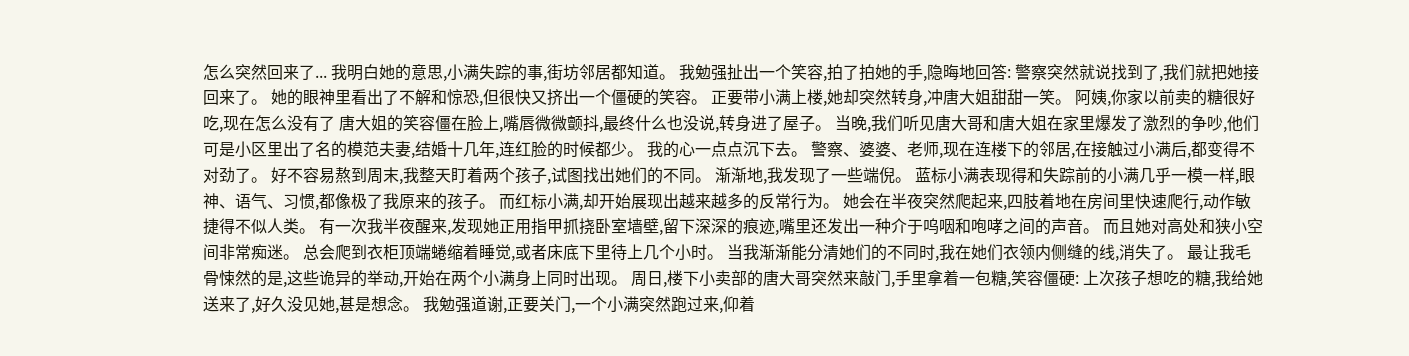怎么突然回来了... 我明白她的意思,小满失踪的事,街坊邻居都知道。 我勉强扯出一个笑容,拍了拍她的手,隐晦地回答: 警察突然就说找到了,我们就把她接回来了。 她的眼神里看出了不解和惊恐,但很快又挤出一个僵硬的笑容。 正要带小满上楼,她却突然转身,冲唐大姐甜甜一笑。 阿姨,你家以前卖的糖很好吃,现在怎么没有了 唐大姐的笑容僵在脸上,嘴唇微微颤抖,最终什么也没说,转身进了屋子。 当晚,我们听见唐大哥和唐大姐在家里爆发了激烈的争吵,他们可是小区里出了名的模范夫妻,结婚十几年,连红脸的时候都少。 我的心一点点沉下去。 警察、婆婆、老师,现在连楼下的邻居,在接触过小满后,都变得不对劲了。 好不容易熬到周末,我整天盯着两个孩子,试图找出她们的不同。 渐渐地,我发现了一些端倪。 蓝标小满表现得和失踪前的小满几乎一模一样,眼神、语气、习惯,都像极了我原来的孩子。 而红标小满,却开始展现出越来越多的反常行为。 她会在半夜突然爬起来,四肢着地在房间里快速爬行,动作敏捷得不似人类。 有一次我半夜醒来,发现她正用指甲抓挠卧室墙壁,留下深深的痕迹,嘴里还发出一种介于呜咽和咆哮之间的声音。 而且她对高处和狭小空间非常痴迷。 总会爬到衣柜顶端蜷缩着睡觉,或者床底下里待上几个小时。 当我渐渐能分清她们的不同时,我在她们衣领内侧缝的线,消失了。 最让我毛骨悚然的是,这些诡异的举动,开始在两个小满身上同时出现。 周日,楼下小卖部的唐大哥突然来敲门,手里拿着一包糖,笑容僵硬: 上次孩子想吃的糖,我给她送来了,好久没见她,甚是想念。 我勉强道谢,正要关门,一个小满突然跑过来,仰着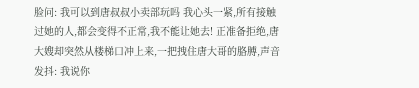脸问: 我可以到唐叔叔小卖部玩吗 我心头一紧,所有接触过她的人,都会变得不正常,我不能让她去! 正准备拒绝,唐大嫂却突然从楼梯口冲上来,一把拽住唐大哥的胳膊,声音发抖: 我说你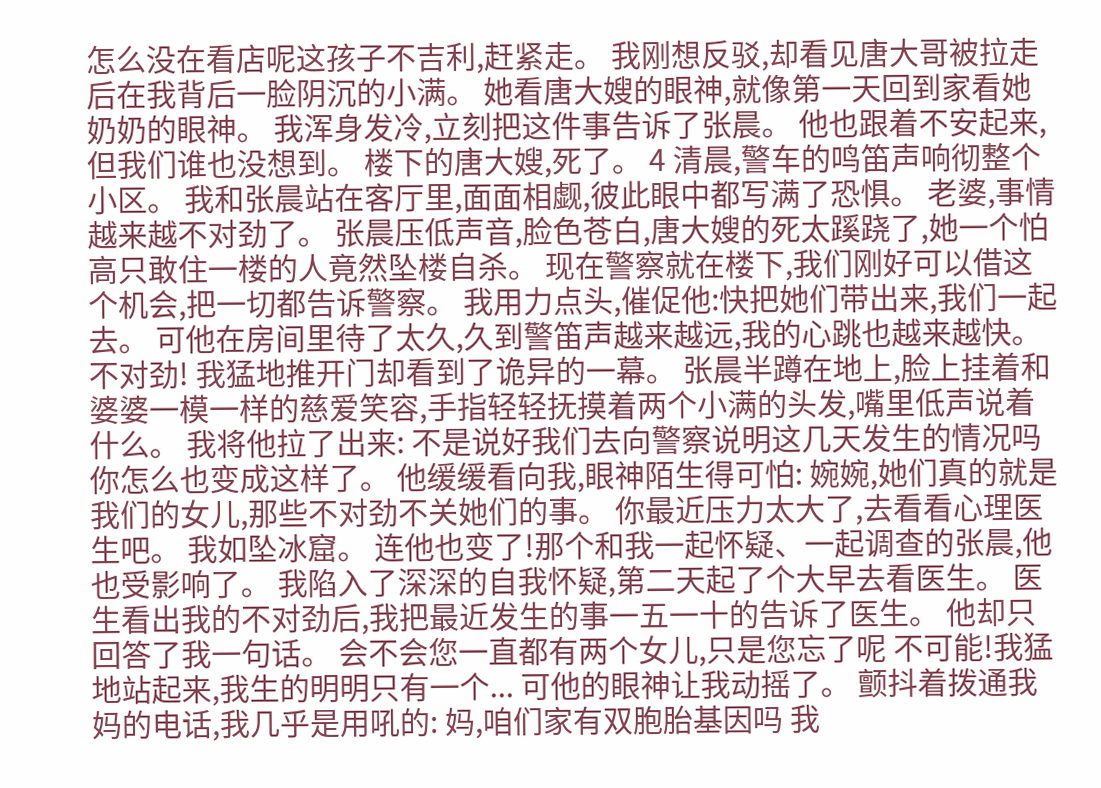怎么没在看店呢这孩子不吉利,赶紧走。 我刚想反驳,却看见唐大哥被拉走后在我背后一脸阴沉的小满。 她看唐大嫂的眼神,就像第一天回到家看她奶奶的眼神。 我浑身发冷,立刻把这件事告诉了张晨。 他也跟着不安起来,但我们谁也没想到。 楼下的唐大嫂,死了。 4 清晨,警车的鸣笛声响彻整个小区。 我和张晨站在客厅里,面面相觑,彼此眼中都写满了恐惧。 老婆,事情越来越不对劲了。 张晨压低声音,脸色苍白,唐大嫂的死太蹊跷了,她一个怕高只敢住一楼的人竟然坠楼自杀。 现在警察就在楼下,我们刚好可以借这个机会,把一切都告诉警察。 我用力点头,催促他:快把她们带出来,我们一起去。 可他在房间里待了太久,久到警笛声越来越远,我的心跳也越来越快。 不对劲! 我猛地推开门却看到了诡异的一幕。 张晨半蹲在地上,脸上挂着和婆婆一模一样的慈爱笑容,手指轻轻抚摸着两个小满的头发,嘴里低声说着什么。 我将他拉了出来: 不是说好我们去向警察说明这几天发生的情况吗你怎么也变成这样了。 他缓缓看向我,眼神陌生得可怕: 婉婉,她们真的就是我们的女儿,那些不对劲不关她们的事。 你最近压力太大了,去看看心理医生吧。 我如坠冰窟。 连他也变了!那个和我一起怀疑、一起调查的张晨,他也受影响了。 我陷入了深深的自我怀疑,第二天起了个大早去看医生。 医生看出我的不对劲后,我把最近发生的事一五一十的告诉了医生。 他却只回答了我一句话。 会不会您一直都有两个女儿,只是您忘了呢 不可能!我猛地站起来,我生的明明只有一个... 可他的眼神让我动摇了。 颤抖着拨通我妈的电话,我几乎是用吼的: 妈,咱们家有双胞胎基因吗 我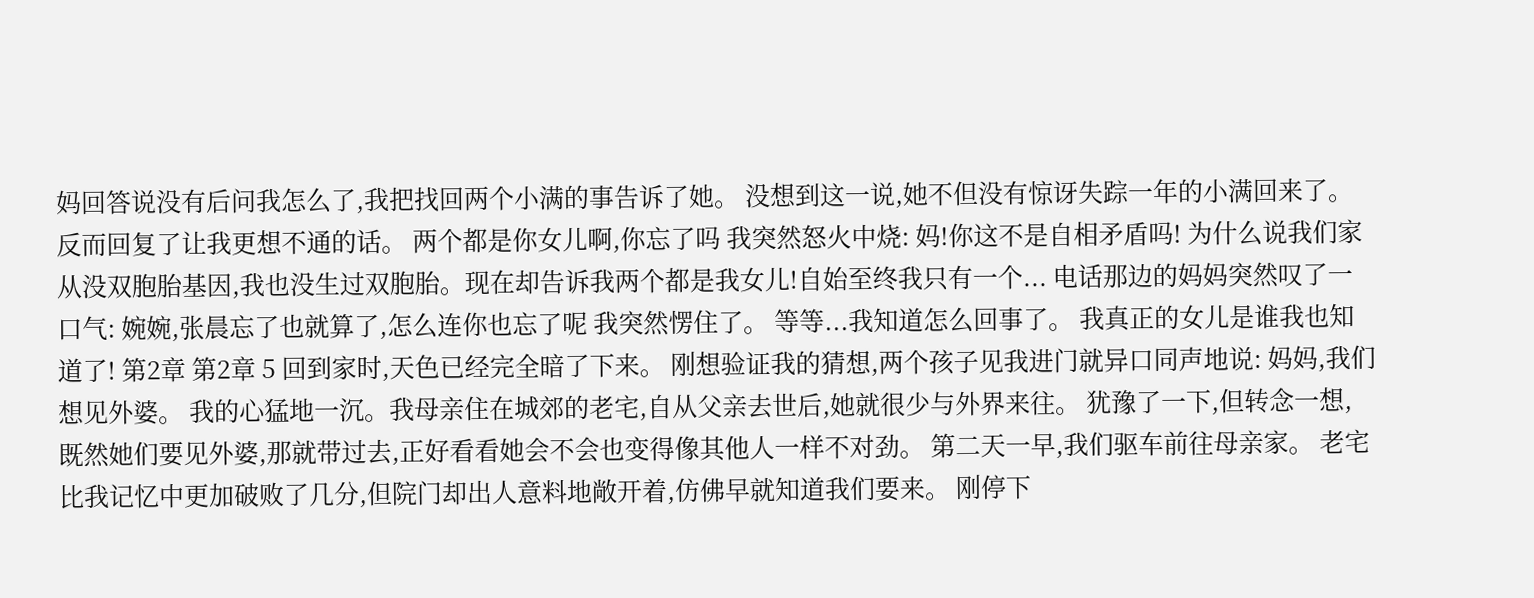妈回答说没有后问我怎么了,我把找回两个小满的事告诉了她。 没想到这一说,她不但没有惊讶失踪一年的小满回来了。 反而回复了让我更想不通的话。 两个都是你女儿啊,你忘了吗 我突然怒火中烧: 妈!你这不是自相矛盾吗! 为什么说我们家从没双胞胎基因,我也没生过双胞胎。现在却告诉我两个都是我女儿!自始至终我只有一个... 电话那边的妈妈突然叹了一口气: 婉婉,张晨忘了也就算了,怎么连你也忘了呢 我突然愣住了。 等等...我知道怎么回事了。 我真正的女儿是谁我也知道了! 第2章 第2章 5 回到家时,天色已经完全暗了下来。 刚想验证我的猜想,两个孩子见我进门就异口同声地说: 妈妈,我们想见外婆。 我的心猛地一沉。我母亲住在城郊的老宅,自从父亲去世后,她就很少与外界来往。 犹豫了一下,但转念一想,既然她们要见外婆,那就带过去,正好看看她会不会也变得像其他人一样不对劲。 第二天一早,我们驱车前往母亲家。 老宅比我记忆中更加破败了几分,但院门却出人意料地敞开着,仿佛早就知道我们要来。 刚停下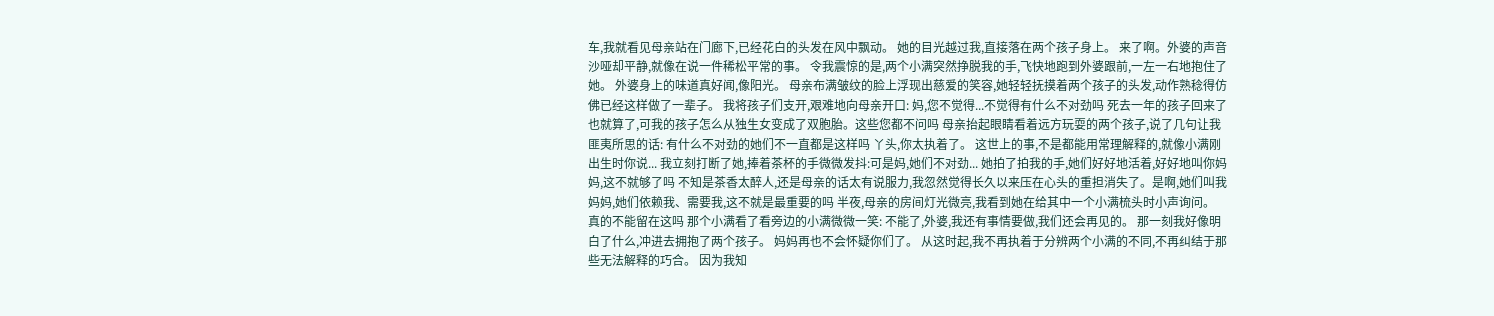车,我就看见母亲站在门廊下,已经花白的头发在风中飘动。 她的目光越过我,直接落在两个孩子身上。 来了啊。外婆的声音沙哑却平静,就像在说一件稀松平常的事。 令我震惊的是,两个小满突然挣脱我的手,飞快地跑到外婆跟前,一左一右地抱住了她。 外婆身上的味道真好闻,像阳光。 母亲布满皱纹的脸上浮现出慈爱的笑容,她轻轻抚摸着两个孩子的头发,动作熟稔得仿佛已经这样做了一辈子。 我将孩子们支开,艰难地向母亲开口: 妈,您不觉得...不觉得有什么不对劲吗 死去一年的孩子回来了也就算了,可我的孩子怎么从独生女变成了双胞胎。这些您都不问吗 母亲抬起眼睛看着远方玩耍的两个孩子,说了几句让我匪夷所思的话: 有什么不对劲的她们不一直都是这样吗 丫头,你太执着了。 这世上的事,不是都能用常理解释的,就像小满刚出生时你说... 我立刻打断了她,捧着茶杯的手微微发抖:可是妈,她们不对劲... 她拍了拍我的手,她们好好地活着,好好地叫你妈妈,这不就够了吗 不知是茶香太醉人,还是母亲的话太有说服力,我忽然觉得长久以来压在心头的重担消失了。是啊,她们叫我妈妈,她们依赖我、需要我,这不就是最重要的吗 半夜,母亲的房间灯光微亮,我看到她在给其中一个小满梳头时小声询问。 真的不能留在这吗 那个小满看了看旁边的小满微微一笑: 不能了,外婆,我还有事情要做,我们还会再见的。 那一刻我好像明白了什么,冲进去拥抱了两个孩子。 妈妈再也不会怀疑你们了。 从这时起,我不再执着于分辨两个小满的不同,不再纠结于那些无法解释的巧合。 因为我知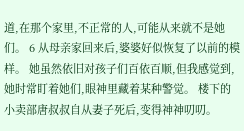道,在那个家里,不正常的人,可能从来就不是她们。 6 从母亲家回来后,婆婆好似恢复了以前的模样。 她虽然依旧对孩子们百依百顺,但我感觉到,她时常盯着她们,眼神里藏着某种警觉。 楼下的小卖部唐叔叔自从妻子死后,变得神神叨叨。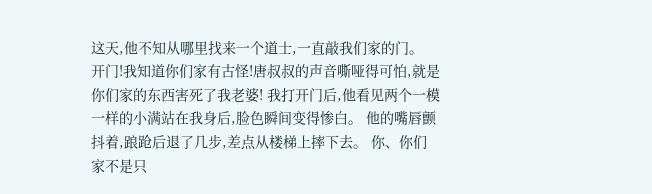这天,他不知从哪里找来一个道士,一直敲我们家的门。 开门!我知道你们家有古怪!唐叔叔的声音嘶哑得可怕,就是你们家的东西害死了我老婆! 我打开门后,他看见两个一模一样的小满站在我身后,脸色瞬间变得惨白。 他的嘴唇颤抖着,踉跄后退了几步,差点从楼梯上摔下去。 你、你们家不是只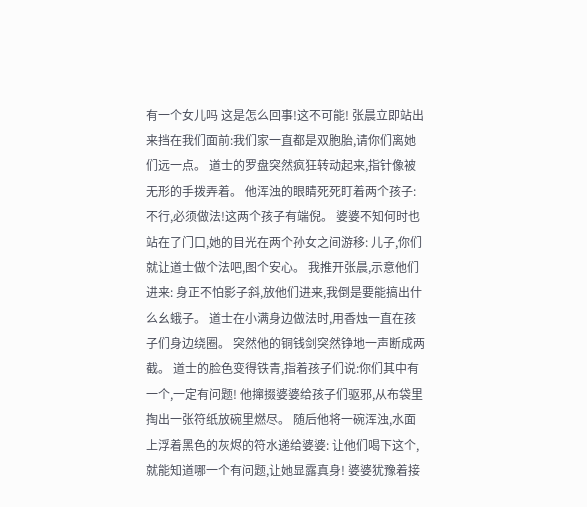有一个女儿吗 这是怎么回事!这不可能! 张晨立即站出来挡在我们面前:我们家一直都是双胞胎,请你们离她们远一点。 道士的罗盘突然疯狂转动起来,指针像被无形的手拨弄着。 他浑浊的眼睛死死盯着两个孩子:不行,必须做法!这两个孩子有端倪。 婆婆不知何时也站在了门口,她的目光在两个孙女之间游移: 儿子,你们就让道士做个法吧,图个安心。 我推开张晨,示意他们进来: 身正不怕影子斜,放他们进来,我倒是要能搞出什么幺蛾子。 道士在小满身边做法时,用香烛一直在孩子们身边绕圈。 突然他的铜钱剑突然铮地一声断成两截。 道士的脸色变得铁青,指着孩子们说:你们其中有一个,一定有问题! 他撺掇婆婆给孩子们驱邪,从布袋里掏出一张符纸放碗里燃尽。 随后他将一碗浑浊,水面上浮着黑色的灰烬的符水递给婆婆: 让他们喝下这个,就能知道哪一个有问题,让她显露真身! 婆婆犹豫着接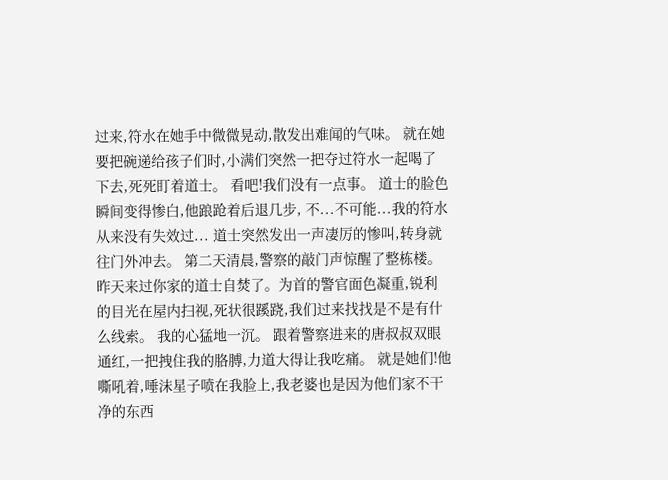过来,符水在她手中微微晃动,散发出难闻的气味。 就在她要把碗递给孩子们时,小满们突然一把夺过符水一起喝了下去,死死盯着道士。 看吧!我们没有一点事。 道士的脸色瞬间变得惨白,他踉跄着后退几步, 不...不可能...我的符水从来没有失效过... 道士突然发出一声凄厉的惨叫,转身就往门外冲去。 第二天清晨,警察的敲门声惊醒了整栋楼。 昨天来过你家的道士自焚了。为首的警官面色凝重,锐利的目光在屋内扫视,死状很蹊跷,我们过来找找是不是有什么线索。 我的心猛地一沉。 跟着警察进来的唐叔叔双眼通红,一把拽住我的胳膊,力道大得让我吃痛。 就是她们!他嘶吼着,唾沫星子喷在我脸上,我老婆也是因为他们家不干净的东西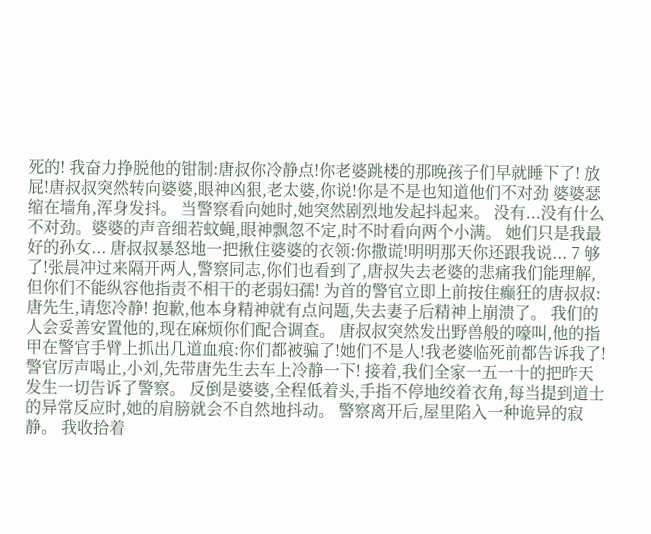死的! 我奋力挣脱他的钳制:唐叔你冷静点!你老婆跳楼的那晚孩子们早就睡下了! 放屁!唐叔叔突然转向婆婆,眼神凶狠,老太婆,你说!你是不是也知道他们不对劲 婆婆瑟缩在墙角,浑身发抖。 当警察看向她时,她突然剧烈地发起抖起来。 没有...没有什么不对劲。婆婆的声音细若蚊蝇,眼神飘忽不定,时不时看向两个小满。 她们只是我最好的孙女... 唐叔叔暴怒地一把揪住婆婆的衣领:你撒谎!明明那天你还跟我说... 7 够了!张晨冲过来隔开两人,警察同志,你们也看到了,唐叔失去老婆的悲痛我们能理解,但你们不能纵容他指责不相干的老弱妇孺! 为首的警官立即上前按住癫狂的唐叔叔:唐先生,请您冷静! 抱歉,他本身精神就有点问题,失去妻子后精神上崩溃了。 我们的人会妥善安置他的,现在麻烦你们配合调查。 唐叔叔突然发出野兽般的嚎叫,他的指甲在警官手臂上抓出几道血痕:你们都被骗了!她们不是人!我老婆临死前都告诉我了! 警官厉声喝止,小刘,先带唐先生去车上冷静一下! 接着,我们全家一五一十的把昨天发生一切告诉了警察。 反倒是婆婆,全程低着头,手指不停地绞着衣角,每当提到道士的异常反应时,她的肩膀就会不自然地抖动。 警察离开后,屋里陷入一种诡异的寂静。 我收拾着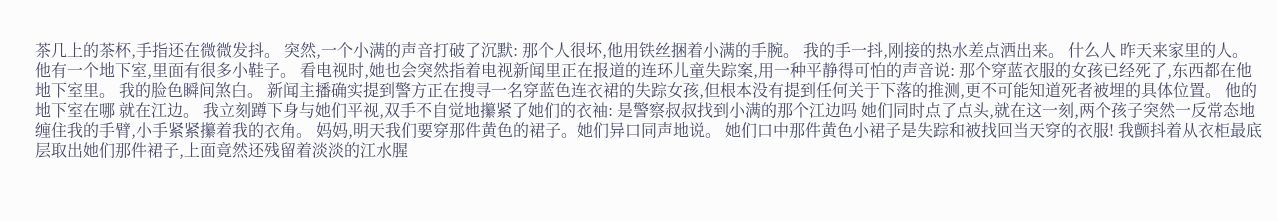茶几上的茶杯,手指还在微微发抖。 突然,一个小满的声音打破了沉默: 那个人很坏,他用铁丝捆着小满的手腕。 我的手一抖,刚接的热水差点洒出来。 什么人 昨天来家里的人。他有一个地下室,里面有很多小鞋子。 看电视时,她也会突然指着电视新闻里正在报道的连环儿童失踪案,用一种平静得可怕的声音说: 那个穿蓝衣服的女孩已经死了,东西都在他地下室里。 我的脸色瞬间煞白。 新闻主播确实提到警方正在搜寻一名穿蓝色连衣裙的失踪女孩,但根本没有提到任何关于下落的推测,更不可能知道死者被埋的具体位置。 他的地下室在哪 就在江边。 我立刻蹲下身与她们平视,双手不自觉地攥紧了她们的衣袖: 是警察叔叔找到小满的那个江边吗 她们同时点了点头,就在这一刻,两个孩子突然一反常态地缠住我的手臂,小手紧紧攥着我的衣角。 妈妈,明天我们要穿那件黄色的裙子。她们异口同声地说。 她们口中那件黄色小裙子是失踪和被找回当天穿的衣服! 我颤抖着从衣柜最底层取出她们那件裙子,上面竟然还残留着淡淡的江水腥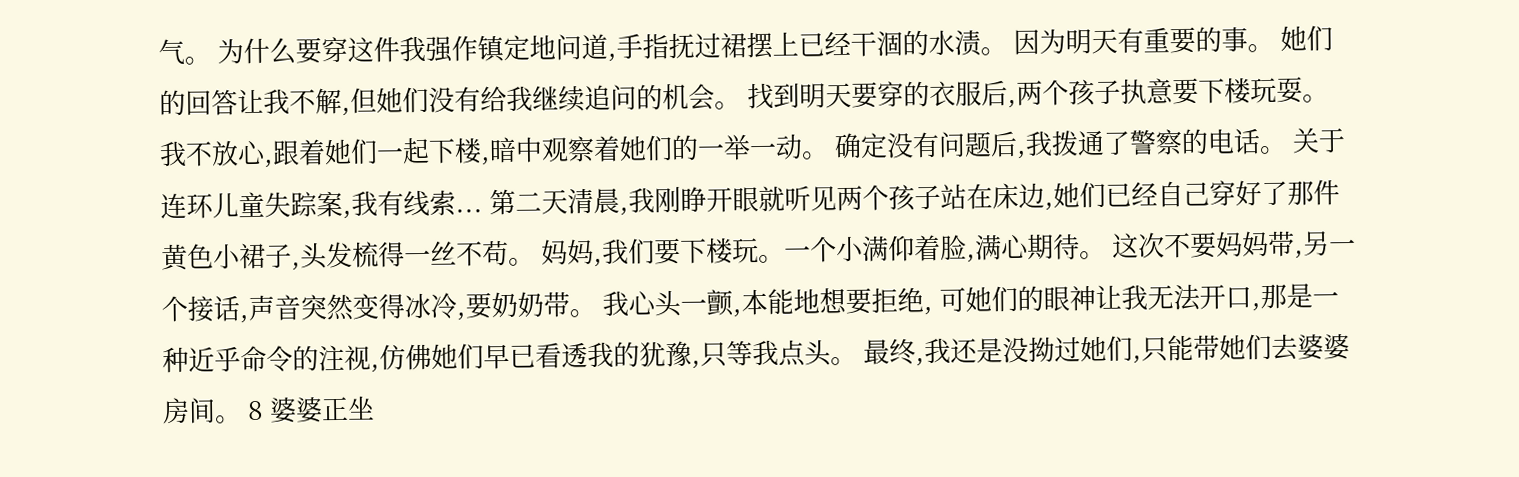气。 为什么要穿这件我强作镇定地问道,手指抚过裙摆上已经干涸的水渍。 因为明天有重要的事。 她们的回答让我不解,但她们没有给我继续追问的机会。 找到明天要穿的衣服后,两个孩子执意要下楼玩耍。 我不放心,跟着她们一起下楼,暗中观察着她们的一举一动。 确定没有问题后,我拨通了警察的电话。 关于连环儿童失踪案,我有线索... 第二天清晨,我刚睁开眼就听见两个孩子站在床边,她们已经自己穿好了那件黄色小裙子,头发梳得一丝不苟。 妈妈,我们要下楼玩。一个小满仰着脸,满心期待。 这次不要妈妈带,另一个接话,声音突然变得冰冷,要奶奶带。 我心头一颤,本能地想要拒绝, 可她们的眼神让我无法开口,那是一种近乎命令的注视,仿佛她们早已看透我的犹豫,只等我点头。 最终,我还是没拗过她们,只能带她们去婆婆房间。 8 婆婆正坐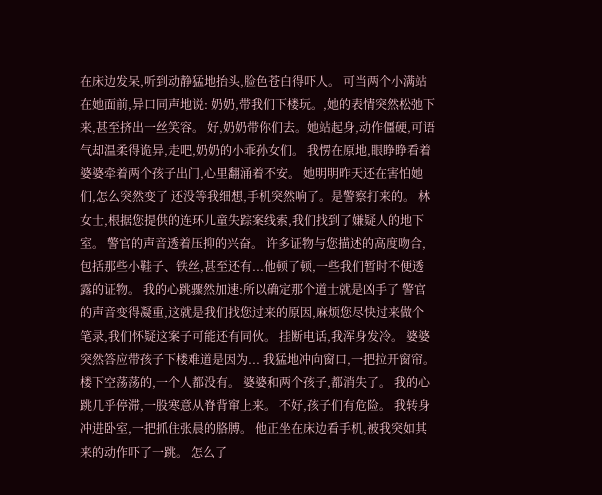在床边发呆,听到动静猛地抬头,脸色苍白得吓人。 可当两个小满站在她面前,异口同声地说: 奶奶,带我们下楼玩。,她的表情突然松弛下来,甚至挤出一丝笑容。 好,奶奶带你们去。她站起身,动作僵硬,可语气却温柔得诡异,走吧,奶奶的小乖孙女们。 我愣在原地,眼睁睁看着婆婆牵着两个孩子出门,心里翻涌着不安。 她明明昨天还在害怕她们,怎么突然变了 还没等我细想,手机突然响了。是警察打来的。 林女士,根据您提供的连环儿童失踪案线索,我们找到了嫌疑人的地下室。 警官的声音透着压抑的兴奋。 许多证物与您描述的高度吻合,包括那些小鞋子、铁丝,甚至还有...他顿了顿,一些我们暂时不便透露的证物。 我的心跳骤然加速:所以确定那个道士就是凶手了 警官的声音变得凝重,这就是我们找您过来的原因,麻烦您尽快过来做个笔录,我们怀疑这案子可能还有同伙。 挂断电话,我浑身发冷。 婆婆突然答应带孩子下楼难道是因为... 我猛地冲向窗口,一把拉开窗帘。 楼下空荡荡的,一个人都没有。 婆婆和两个孩子,都消失了。 我的心跳几乎停滞,一股寒意从脊背窜上来。 不好,孩子们有危险。 我转身冲进卧室,一把抓住张晨的胳膊。 他正坐在床边看手机,被我突如其来的动作吓了一跳。 怎么了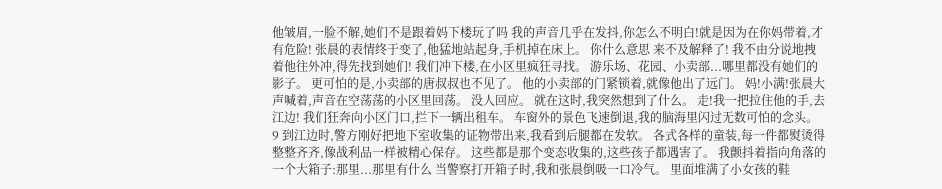他皱眉,一脸不解,她们不是跟着妈下楼玩了吗 我的声音几乎在发抖,你怎么不明白!就是因为在你妈带着,才有危险! 张晨的表情终于变了,他猛地站起身,手机掉在床上。 你什么意思 来不及解释了! 我不由分说地拽着他往外冲,得先找到她们! 我们冲下楼,在小区里疯狂寻找。 游乐场、花园、小卖部...哪里都没有她们的影子。 更可怕的是,小卖部的唐叔叔也不见了。 他的小卖部的门紧锁着,就像他出了远门。 妈!小满!张晨大声喊着,声音在空荡荡的小区里回荡。 没人回应。 就在这时,我突然想到了什么。 走!我一把拉住他的手,去江边! 我们狂奔向小区门口,拦下一辆出租车。 车窗外的景色飞速倒退,我的脑海里闪过无数可怕的念头。 9 到江边时,警方刚好把地下室收集的证物带出来,我看到后腿都在发软。 各式各样的童装,每一件都熨烫得整整齐齐,像战利品一样被精心保存。 这些都是那个变态收集的,这些孩子都遇害了。 我颤抖着指向角落的一个大箱子:那里...那里有什么 当警察打开箱子时,我和张晨倒吸一口冷气。 里面堆满了小女孩的鞋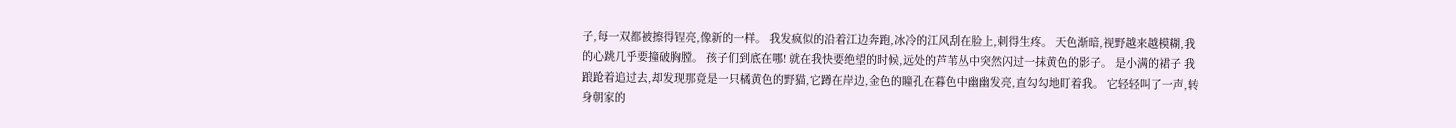子,每一双都被擦得锃亮,像新的一样。 我发疯似的沿着江边奔跑,冰冷的江风刮在脸上,刺得生疼。 天色渐暗,视野越来越模糊,我的心跳几乎要撞破胸膛。 孩子们到底在哪! 就在我快要绝望的时候,远处的芦苇丛中突然闪过一抹黄色的影子。 是小满的裙子 我踉跄着追过去,却发现那竟是一只橘黄色的野猫,它蹲在岸边,金色的瞳孔在暮色中幽幽发亮,直勾勾地盯着我。 它轻轻叫了一声,转身朝家的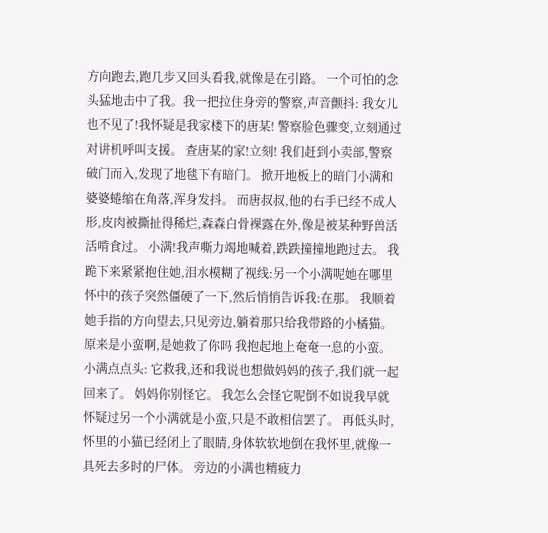方向跑去,跑几步又回头看我,就像是在引路。 一个可怕的念头猛地击中了我。我一把拉住身旁的警察,声音颤抖: 我女儿也不见了!我怀疑是我家楼下的唐某! 警察脸色骤变,立刻通过对讲机呼叫支援。 查唐某的家!立刻! 我们赶到小卖部,警察破门而入,发现了地毯下有暗门。 掀开地板上的暗门小满和婆婆蜷缩在角落,浑身发抖。 而唐叔叔,他的右手已经不成人形,皮肉被撕扯得稀烂,森森白骨裸露在外,像是被某种野兽活活啃食过。 小满!我声嘶力竭地喊着,跌跌撞撞地跑过去。 我跪下来紧紧抱住她,泪水模糊了视线:另一个小满呢她在哪里 怀中的孩子突然僵硬了一下,然后悄悄告诉我:在那。 我顺着她手指的方向望去,只见旁边,躺着那只给我带路的小橘猫。 原来是小蛮啊,是她救了你吗 我抱起地上奄奄一息的小蛮。 小满点点头: 它救我,还和我说也想做妈妈的孩子,我们就一起回来了。 妈妈你别怪它。 我怎么会怪它呢倒不如说我早就怀疑过另一个小满就是小蛮,只是不敢相信罢了。 再低头时,怀里的小猫已经闭上了眼睛,身体软软地倒在我怀里,就像一具死去多时的尸体。 旁边的小满也精疲力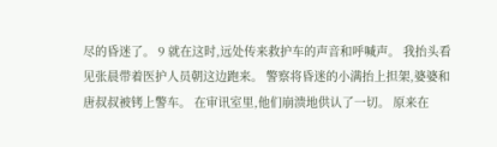尽的昏迷了。 9 就在这时,远处传来救护车的声音和呼喊声。 我抬头看见张晨带着医护人员朝这边跑来。 警察将昏迷的小满抬上担架,婆婆和唐叔叔被铐上警车。 在审讯室里,他们崩溃地供认了一切。 原来在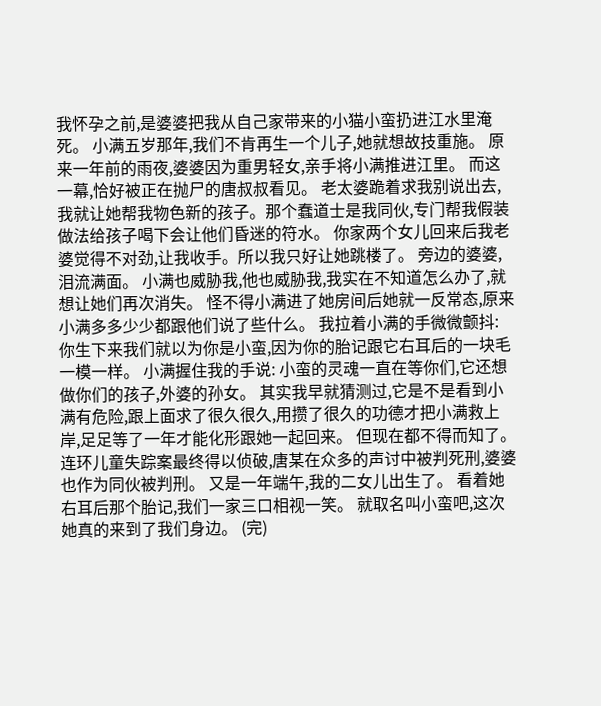我怀孕之前,是婆婆把我从自己家带来的小猫小蛮扔进江水里淹死。 小满五岁那年,我们不肯再生一个儿子,她就想故技重施。 原来一年前的雨夜,婆婆因为重男轻女,亲手将小满推进江里。 而这一幕,恰好被正在抛尸的唐叔叔看见。 老太婆跪着求我别说出去,我就让她帮我物色新的孩子。那个蠢道士是我同伙,专门帮我假装做法给孩子喝下会让他们昏迷的符水。 你家两个女儿回来后我老婆觉得不对劲,让我收手。所以我只好让她跳楼了。 旁边的婆婆,泪流满面。 小满也威胁我,他也威胁我,我实在不知道怎么办了,就想让她们再次消失。 怪不得小满进了她房间后她就一反常态,原来小满多多少少都跟他们说了些什么。 我拉着小满的手微微颤抖: 你生下来我们就以为你是小蛮,因为你的胎记跟它右耳后的一块毛一模一样。 小满握住我的手说: 小蛮的灵魂一直在等你们,它还想做你们的孩子,外婆的孙女。 其实我早就猜测过,它是不是看到小满有危险,跟上面求了很久很久,用攒了很久的功德才把小满救上岸,足足等了一年才能化形跟她一起回来。 但现在都不得而知了。 连环儿童失踪案最终得以侦破,唐某在众多的声讨中被判死刑,婆婆也作为同伙被判刑。 又是一年端午,我的二女儿出生了。 看着她右耳后那个胎记,我们一家三口相视一笑。 就取名叫小蛮吧,这次她真的来到了我们身边。 (完)